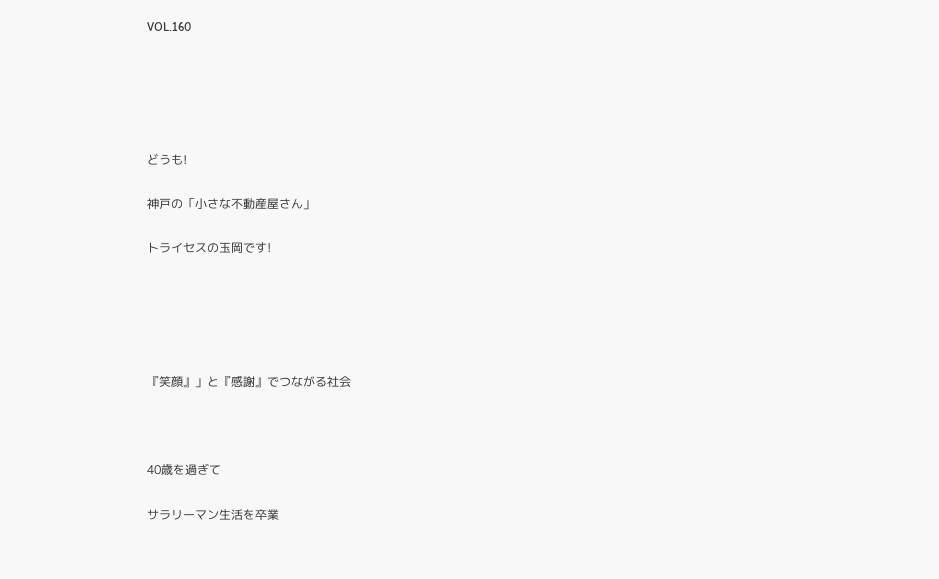VOL.160





どうも!

神戸の「小さな不動産屋さん」

トライセスの玉岡です!





『笑顔』」と『感謝』でつながる社会



40歳を過ぎて

サラリーマン生活を卒業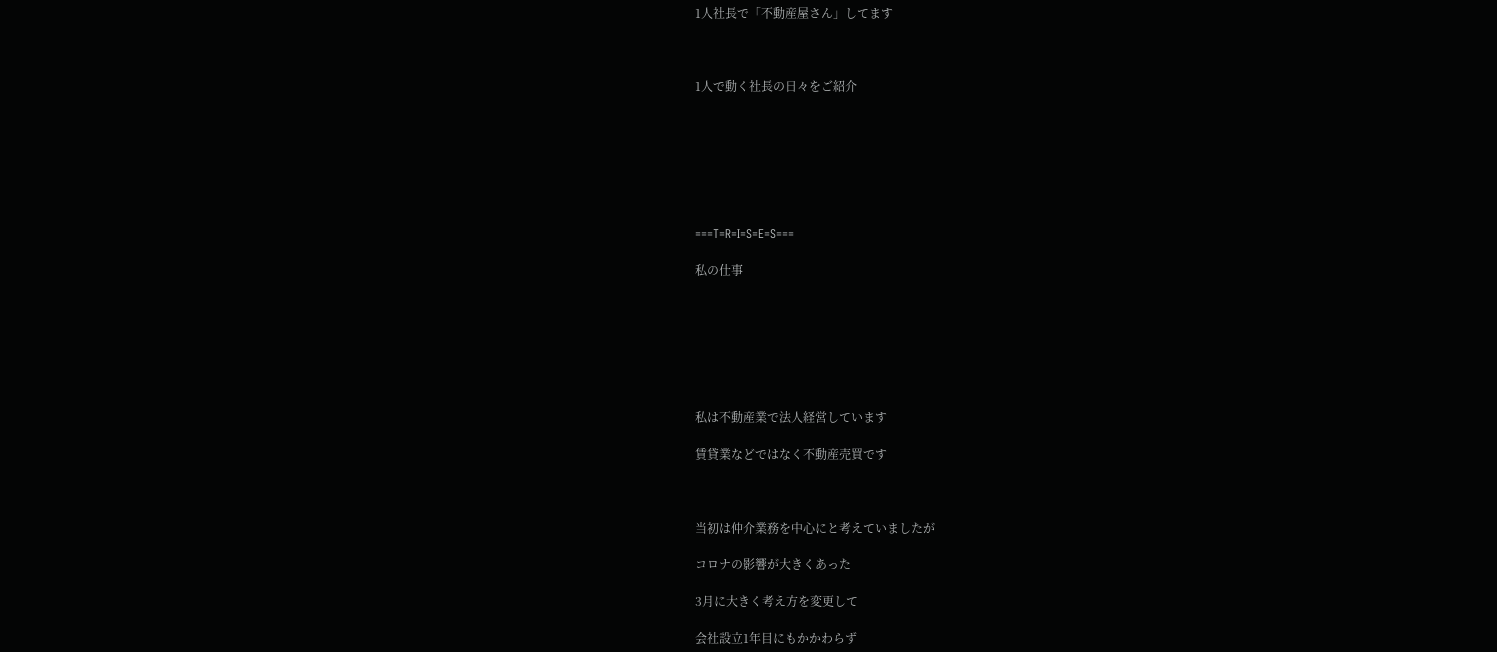1人社長で「不動産屋さん」してます



1人で動く社長の日々をご紹介







===T=R=I=S=E=S===

私の仕事







私は不動産業で法人経営しています

賃貸業などではなく不動産売買です



当初は仲介業務を中心にと考えていましたが

コロナの影響が大きくあった

3月に大きく考え方を変更して

会社設立1年目にもかかわらず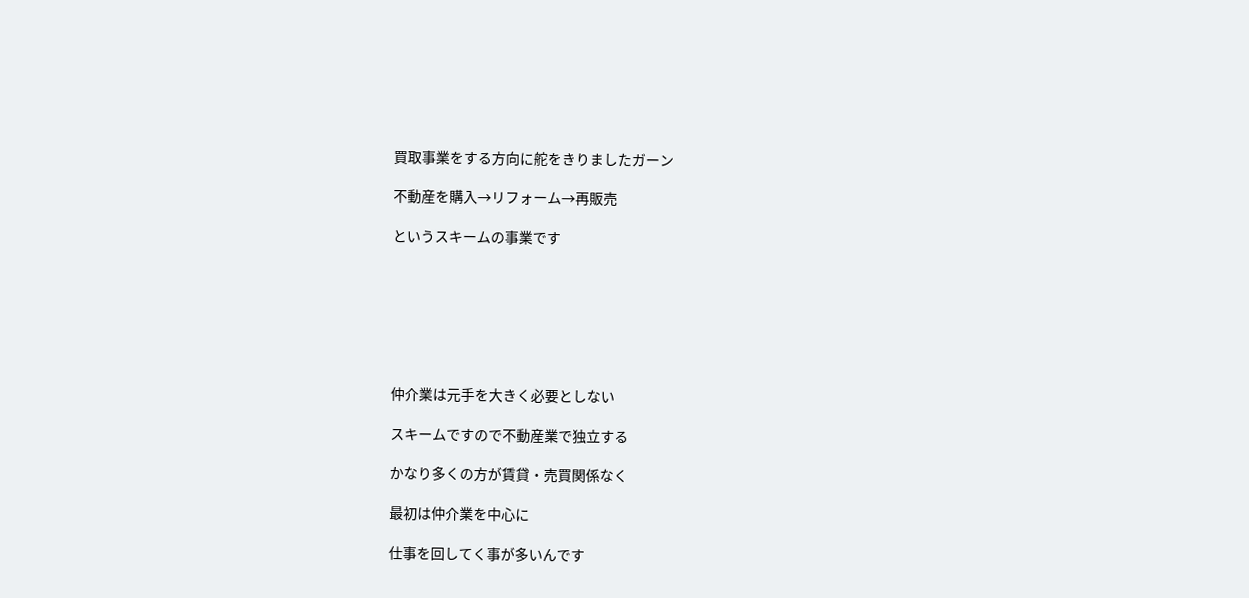買取事業をする方向に舵をきりましたガーン

不動産を購入→リフォーム→再販売

というスキームの事業です







仲介業は元手を大きく必要としない

スキームですので不動産業で独立する

かなり多くの方が賃貸・売買関係なく

最初は仲介業を中心に

仕事を回してく事が多いんです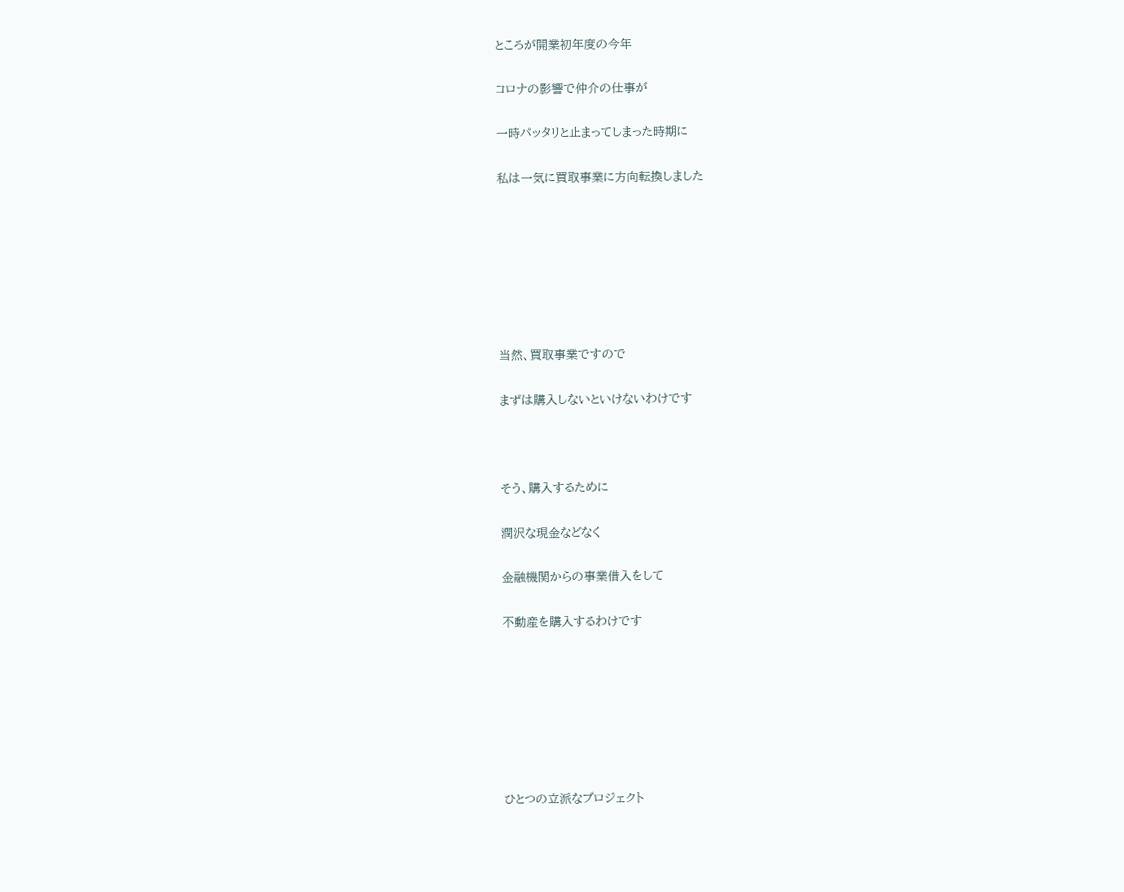ところが開業初年度の今年

コロナの影響で仲介の仕事が

一時パッタリと止まってしまった時期に

私は一気に買取事業に方向転換しました







当然、買取事業ですので

まずは購入しないといけないわけです



そう、購入するために

潤沢な現金などなく

金融機関からの事業借入をして

不動産を購入するわけです







ひとつの立派なプロジェクト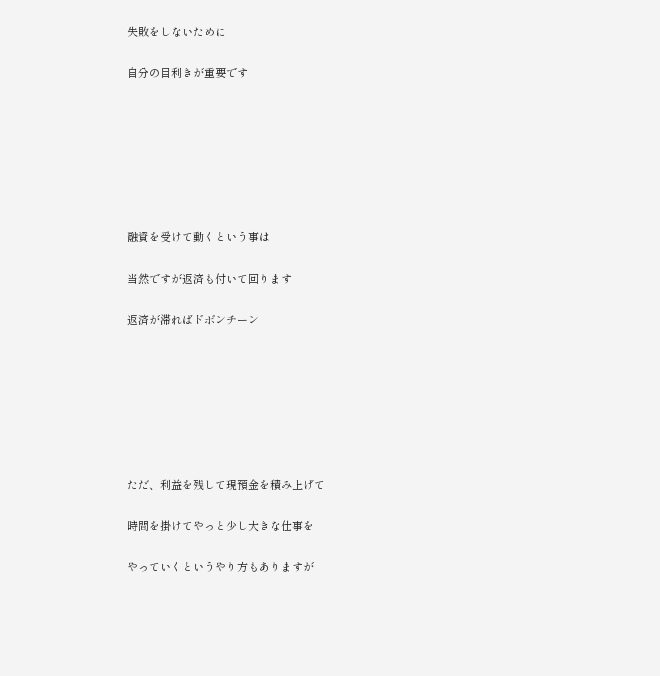失敗をしないために

自分の目利きが重要です







融資を受けて動くという事は

当然ですが返済も付いて回ります

返済が滞ればドボンチーン







ただ、利益を残して現預金を積み上げて

時間を掛けてやっと少し大きな仕事を

やっていくというやり方もありますが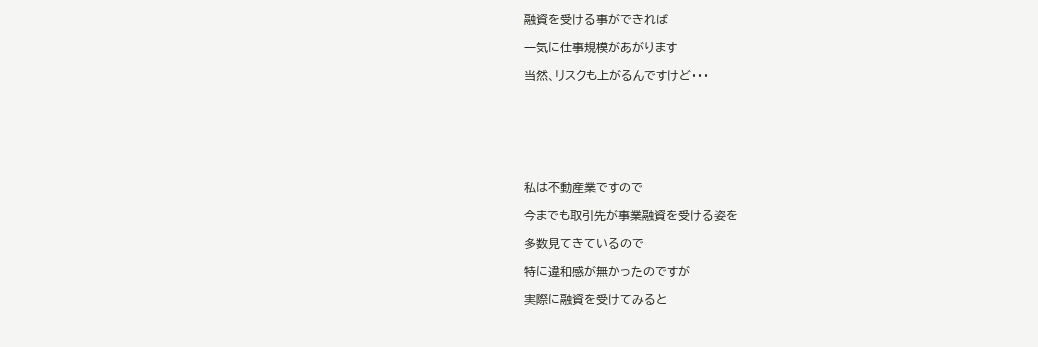融資を受ける事ができれば

一気に仕事規模があがります

当然、リスクも上がるんですけど・・・







私は不動産業ですので

今までも取引先が事業融資を受ける姿を

多数見てきているので

特に違和感が無かったのですが

実際に融資を受けてみると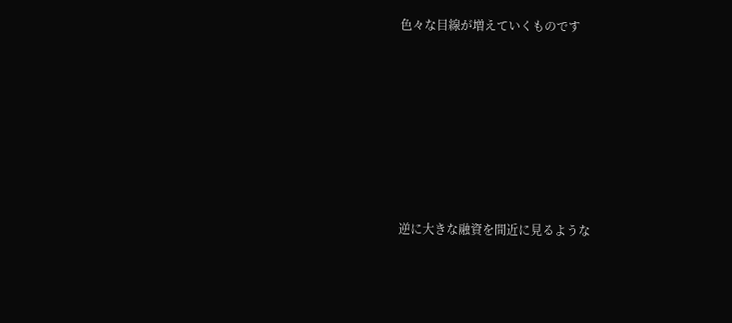色々な目線が増えていくものです







逆に大きな融資を間近に見るような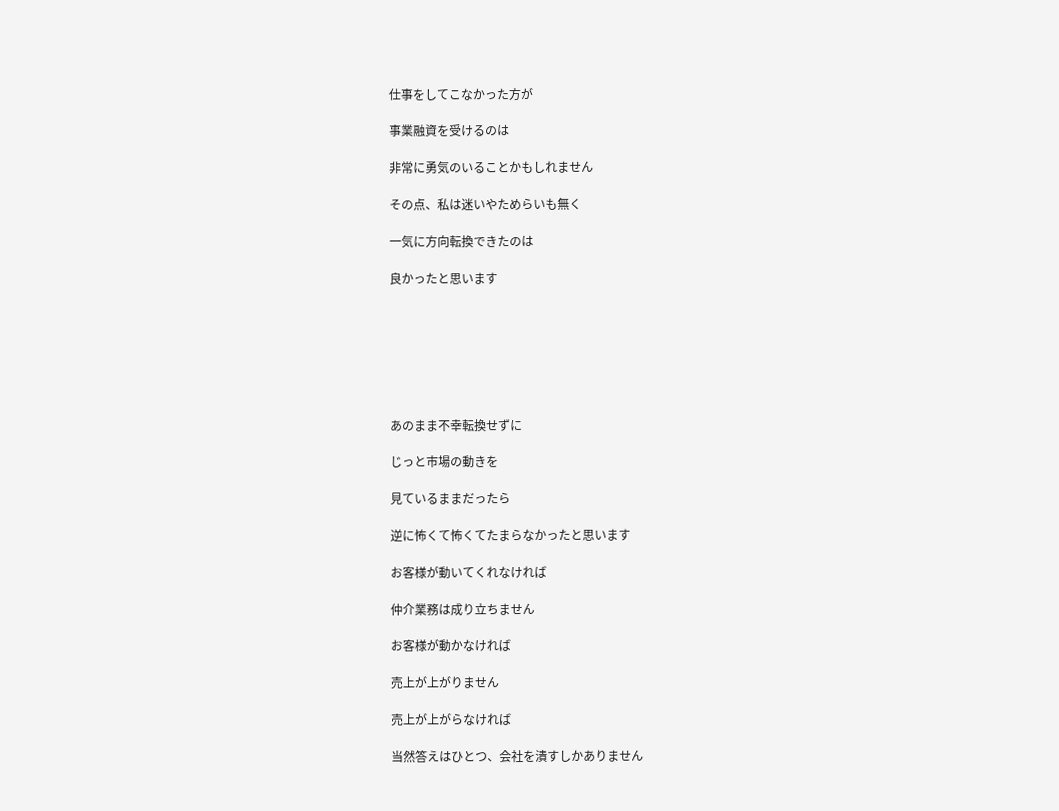仕事をしてこなかった方が

事業融資を受けるのは

非常に勇気のいることかもしれません

その点、私は迷いやためらいも無く

一気に方向転換できたのは

良かったと思います







あのまま不幸転換せずに

じっと市場の動きを

見ているままだったら

逆に怖くて怖くてたまらなかったと思います

お客様が動いてくれなければ

仲介業務は成り立ちません

お客様が動かなければ

売上が上がりません

売上が上がらなければ

当然答えはひとつ、会社を潰すしかありません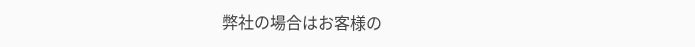弊社の場合はお客様の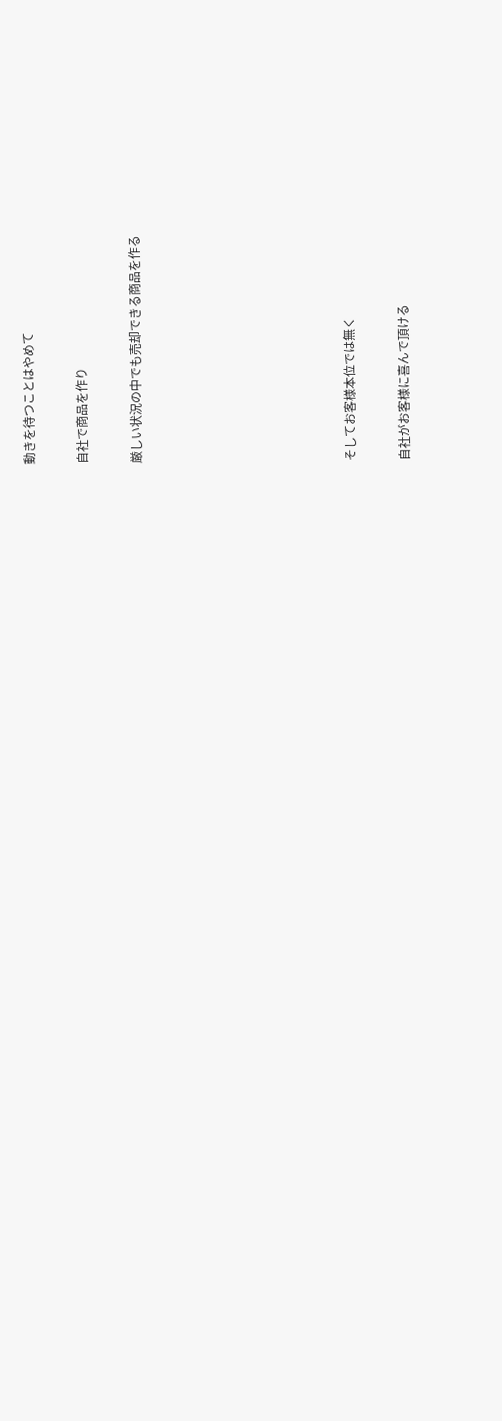動きを待つことはやめて

自社で商品を作り

厳しい状況の中でも売却できる商品を作る







そしてお客様本位では無く

自社がお客様に喜んで頂ける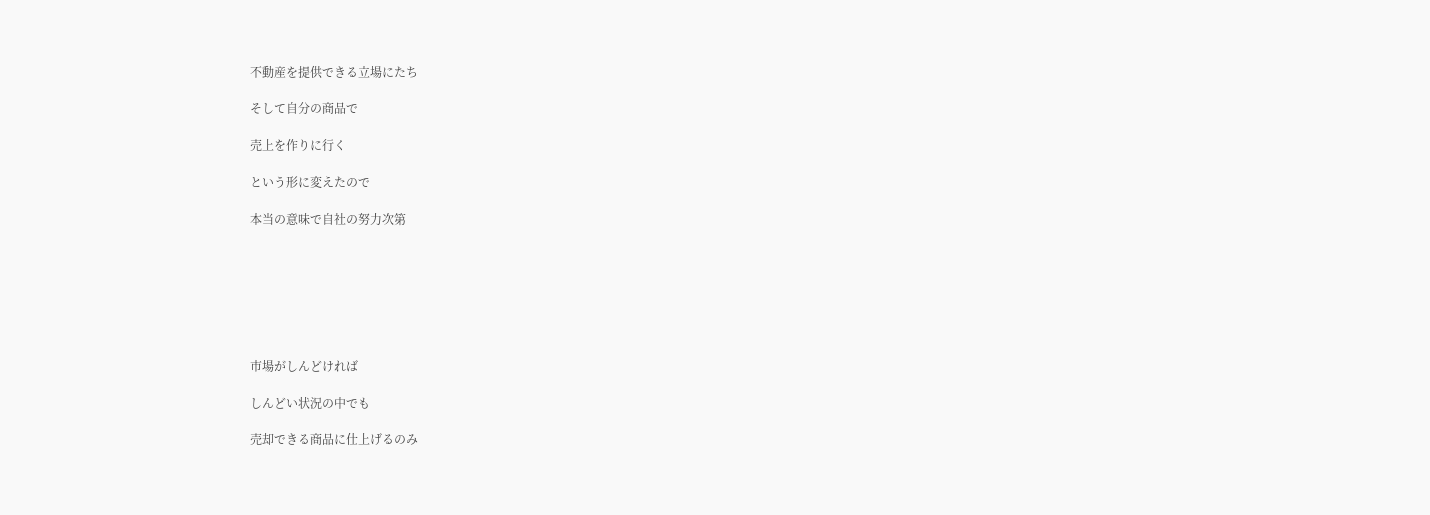不動産を提供できる立場にたち

そして自分の商品で

売上を作りに行く

という形に変えたので

本当の意味で自社の努力次第







市場がしんどければ

しんどい状況の中でも

売却できる商品に仕上げるのみ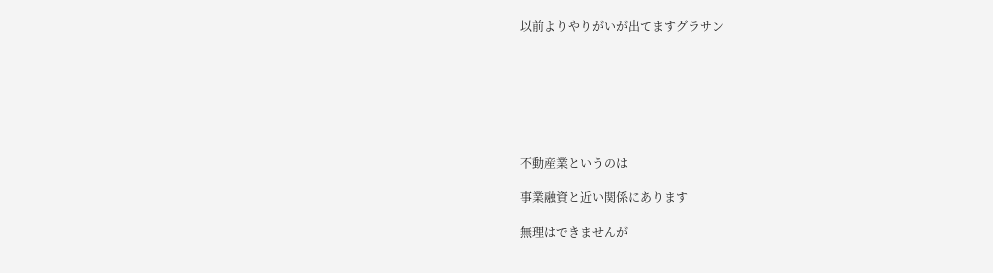以前よりやりがいが出てますグラサン







不動産業というのは

事業融資と近い関係にあります

無理はできませんが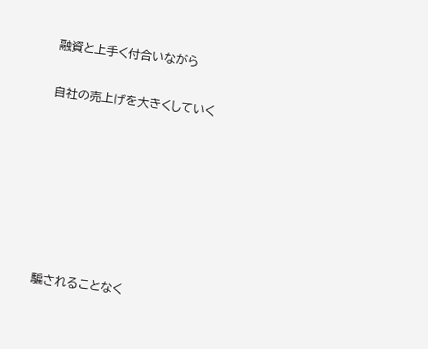融資と上手く付合いながら

自社の売上げを大きくしていく







騙されることなく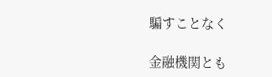騙すことなく

金融機関とも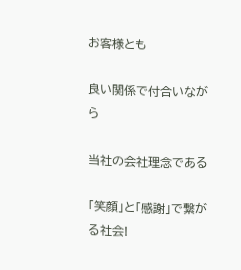お客様とも

良い関係で付合いながら

当社の会社理念である

「笑顔」と「感謝」で繋がる社会!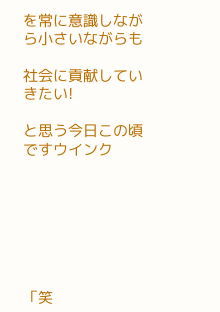を常に意識しながら小さいながらも

社会に貢献していきたい!

と思う今日この頃ですウインク







「笑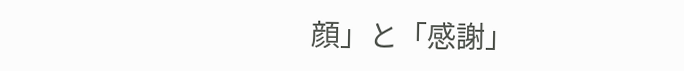顔」と「感謝」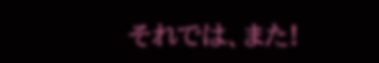それでは、また!